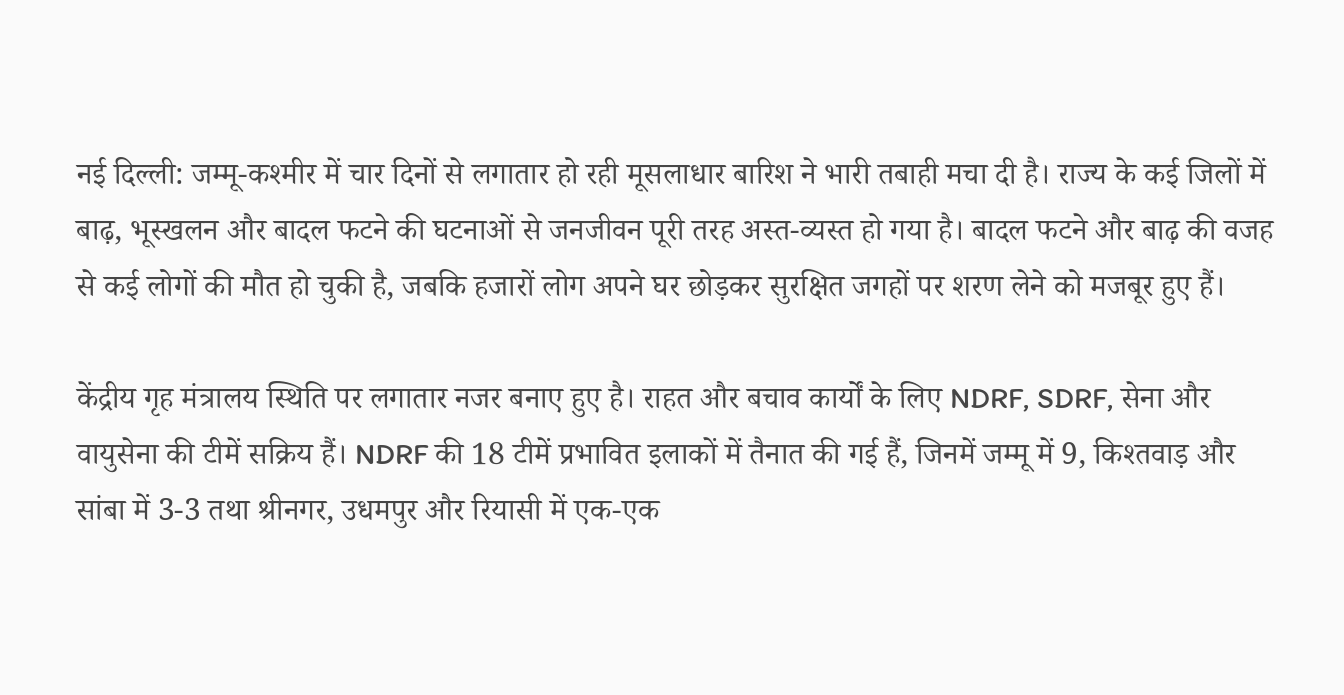नई दिल्ली: जम्मू-कश्मीर में चार दिनों से लगातार हो रही मूसलाधार बारिश ने भारी तबाही मचा दी है। राज्य के कई जिलों में बाढ़, भूस्खलन और बादल फटने की घटनाओं से जनजीवन पूरी तरह अस्त-व्यस्त हो गया है। बादल फटने और बाढ़ की वजह से कई लोगों की मौत हो चुकी है, जबकि हजारों लोग अपने घर छोड़कर सुरक्षित जगहों पर शरण लेने को मजबूर हुए हैं।

केंद्रीय गृह मंत्रालय स्थिति पर लगातार नजर बनाए हुए है। राहत और बचाव कार्यों के लिए NDRF, SDRF, सेना और वायुसेना की टीमें सक्रिय हैं। NDRF की 18 टीमें प्रभावित इलाकों में तैनात की गई हैं, जिनमें जम्मू में 9, किश्तवाड़ और सांबा में 3-3 तथा श्रीनगर, उधमपुर और रियासी में एक-एक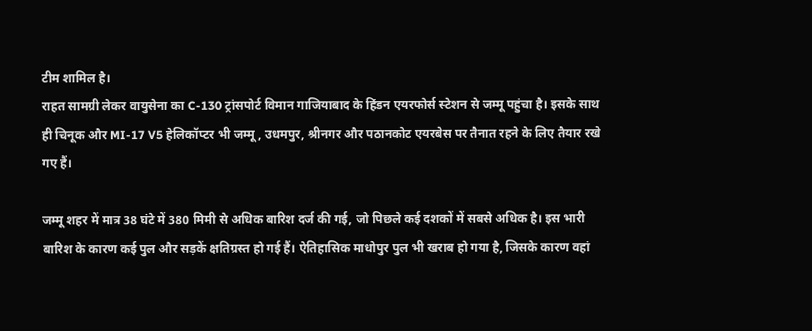टीम शामिल है।
राहत सामग्री लेकर वायुसेना का C-130 ट्रांसपोर्ट विमान गाजियाबाद के हिंडन एयरफोर्स स्टेशन से जम्मू पहुंचा है। इसके साथ ही चिनूक और MI-17 V5 हेलिकॉप्टर भी जम्मू, उधमपुर, श्रीनगर और पठानकोट एयरबेस पर तैनात रहने के लिए तैयार रखे गए हैं।

जम्मू शहर में मात्र 38 घंटे में 380 मिमी से अधिक बारिश दर्ज की गई, जो पिछले कई दशकों में सबसे अधिक है। इस भारी बारिश के कारण कई पुल और सड़कें क्षतिग्रस्त हो गई हैं। ऐतिहासिक माधोपुर पुल भी खराब हो गया है, जिसके कारण वहां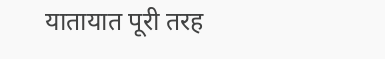यातायात पूरी तरह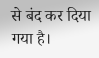से बंद कर दिया गया है।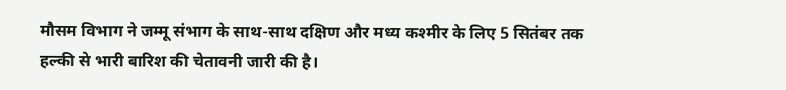मौसम विभाग ने जम्मू संभाग के साथ-साथ दक्षिण और मध्य कश्मीर के लिए 5 सितंबर तक हल्की से भारी बारिश की चेतावनी जारी की है।